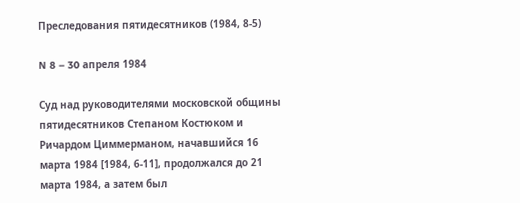Преследования пятидесятников (1984, 8-5)

N 8 – 30 апреля 1984

Суд над руководителями московской общины пятидесятников Степаном Костюком и Ричардом Циммерманом, начавшийся 16 марта 1984 [1984, 6-11], продолжался до 21 марта 1984, а затем был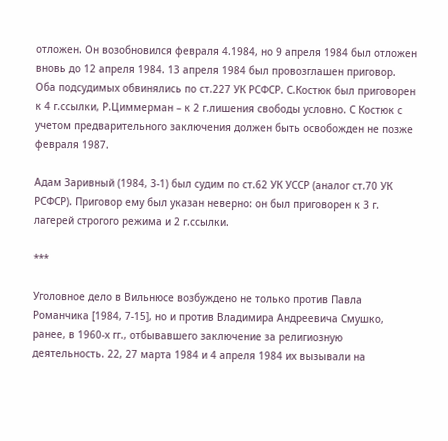отложен. Он возобновился февраля 4.1984, но 9 апреля 1984 был отложен вновь до 12 апреля 1984. 13 апреля 1984 был провозглашен приговор. Оба подсудимых обвинялись по ст.227 УК РСФСР. С.Костюк был приговорен к 4 г.ссылки, Р.Циммерман – к 2 г.лишения свободы условно. С Костюк с учетом предварительного заключения должен быть освобожден не позже февраля 1987.

Адам Заривный (1984, 3-1) был судим по ст.62 УК УССР (аналог ст.70 УК РСФСР). Приговор ему был указан неверно: он был приговорен к 3 г. лагерей строгого режима и 2 г.ссылки.

***

Уголовное дело в Вильнюсе возбуждено не только против Павла Романчика [1984, 7-15], но и против Владимира Андреевича Смушко, ранее, в 1960-х гг., отбывавшего заключение за религиозную деятельность. 22, 27 марта 1984 и 4 апреля 1984 их вызывали на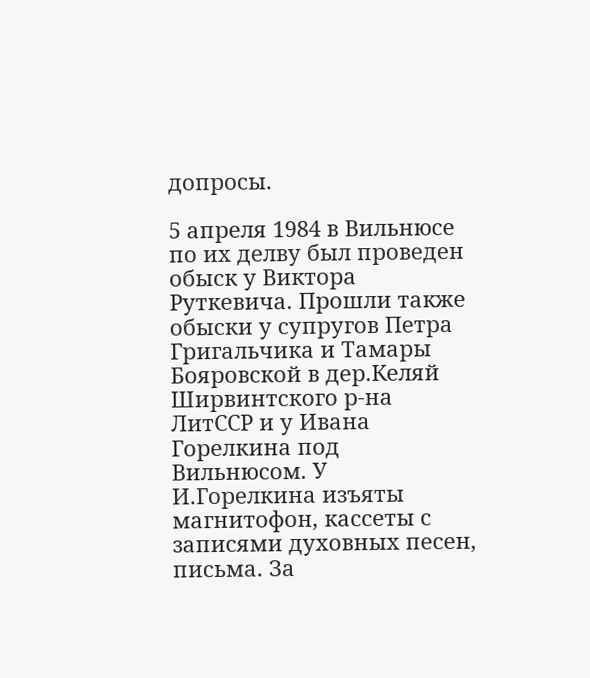допросы.

5 апреля 1984 в Вильнюсе по их делву был проведен обыск у Виктора Руткевича. Прошли также обыски у супругов Петра Григальчика и Тамары Бояровской в дер.Келяй Ширвинтского р-на ЛитССР и у Ивана Горелкина под Вильнюсом. У И.Горелкина изъяты магнитофон, кассеты с записями духовных песен, письма. За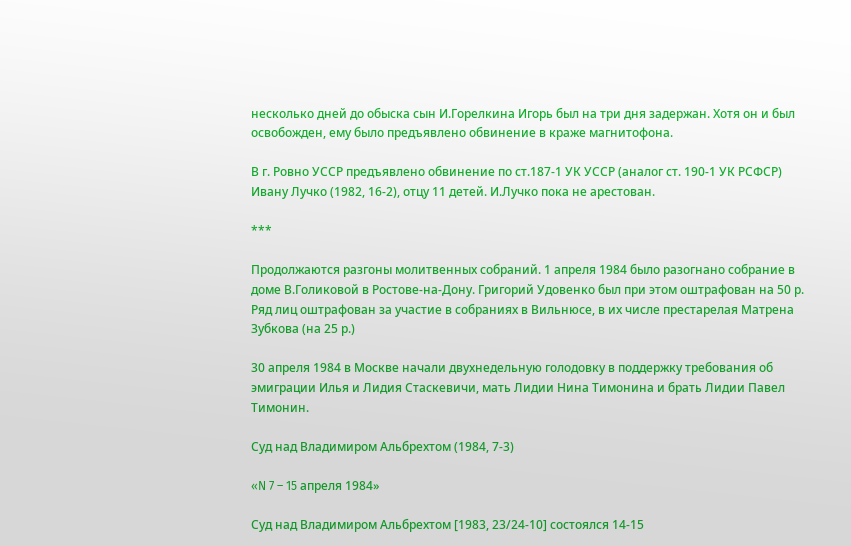несколько дней до обыска сын И.Горелкина Игорь был на три дня задержан. Хотя он и был освобожден, ему было предъявлено обвинение в краже магнитофона.

В г. Ровно УССР предъявлено обвинение по ст.187-1 УК УССР (аналог ст. 190-1 УК РСФСР) Ивану Лучко (1982, 16-2), отцу 11 детей. И.Лучко пока не арестован.

***

Продолжаются разгоны молитвенных собраний. 1 апреля 1984 было разогнано собрание в доме В.Голиковой в Ростове-на-Дону. Григорий Удовенко был при этом оштрафован на 50 р. Ряд лиц оштрафован за участие в собраниях в Вильнюсе, в их числе престарелая Матрена Зубкова (на 25 р.)

30 апреля 1984 в Москве начали двухнедельную голодовку в поддержку требования об эмиграции Илья и Лидия Стаскевичи, мать Лидии Нина Тимонина и брать Лидии Павел Тимонин.

Суд над Владимиром Альбрехтом (1984, 7-3)

«N 7 – 15 апреля 1984»

Суд над Владимиром Альбрехтом [1983, 23/24-10] состоялся 14-15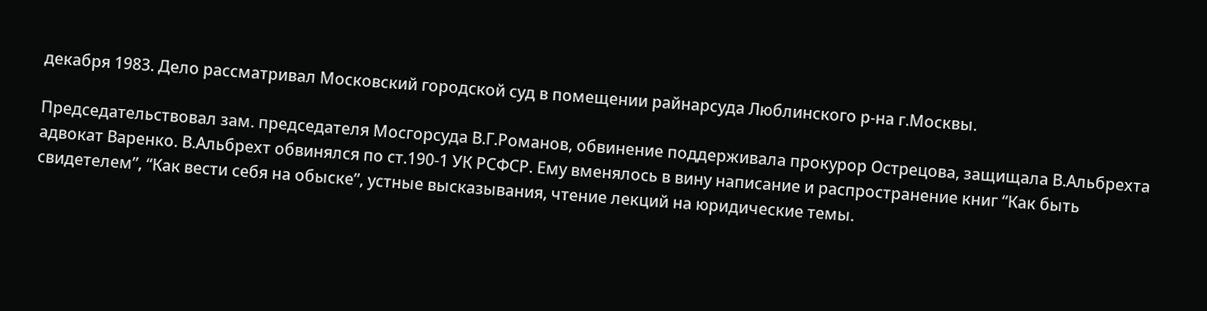декабря 1983. Дело рассматривал Московский городской суд в помещении райнарсуда Люблинского р-на г.Москвы.

Председательствовал зам. председателя Мосгорсуда В.Г.Романов, обвинение поддерживала прокурор Острецова, защищала В.Альбрехта адвокат Варенко. В.Альбрехт обвинялся по ст.190-1 УК РСФСР. Ему вменялось в вину написание и распространение книг “Как быть свидетелем”, “Как вести себя на обыске”, устные высказывания, чтение лекций на юридические темы.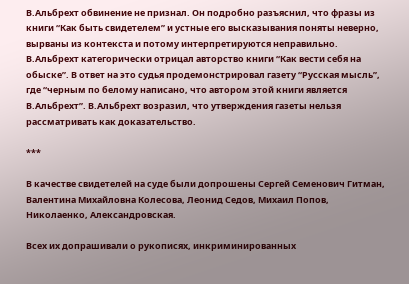В.Альбрехт обвинение не признал. Он подробно разъяснил, что фразы из книги “Как быть свидетелем” и устные его высказывания поняты неверно, вырваны из контекста и потому интерпретируются неправильно. В.Альбрехт категорически отрицал авторство книги “Как вести себя на обыске”. В ответ на это судья продемонстрировал газету “Русская мысль”, где “черным по белому написано, что автором этой книги является В.Альбрехт”. В.Альбрехт возразил, что утверждения газеты нельзя рассматривать как доказательство.

***

В качестве свидетелей на суде были допрошены Сергей Семенович Гитман, Валентина Михайловна Колесова, Леонид Седов, Михаил Попов, Николаенко, Александровская.

Всех их допрашивали о рукописях, инкриминированных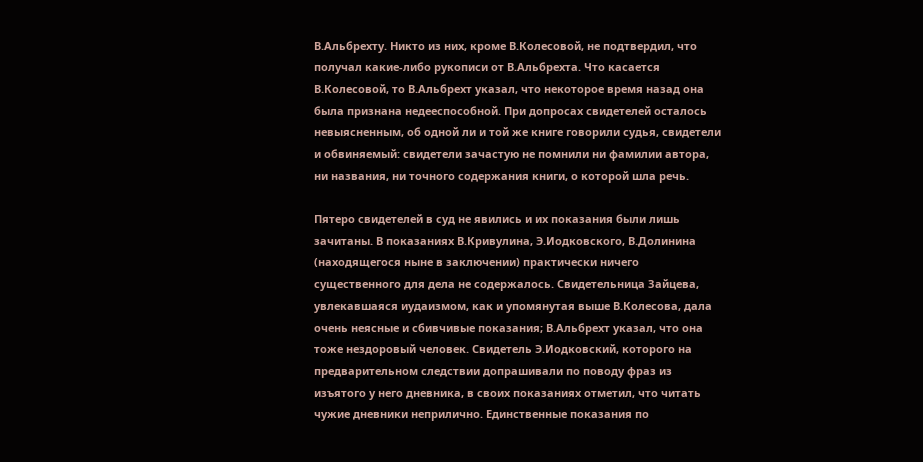В.Альбрехту. Никто из них, кроме В.Колесовой, не подтвердил, что получал какие-либо рукописи от В.Альбрехта. Что касается В.Колесовой, то В.Альбрехт указал, что некоторое время назад она была признана недееспособной. При допросах свидетелей осталось невыясненным, об одной ли и той же книге говорили судья, свидетели и обвиняемый: свидетели зачастую не помнили ни фамилии автора, ни названия, ни точного содержания книги, о которой шла речь.

Пятеро свидетелей в суд не явились и их показания были лишь зачитаны. В показаниях В.Кривулина, Э.Иодковского, В.Долинина (находящегося ныне в заключении) практически ничего существенного для дела не содержалось. Свидетельница Зайцева, увлекавшаяся иудаизмом, как и упомянутая выше В.Колесова, дала очень неясные и сбивчивые показания; В.Альбрехт указал, что она тоже нездоровый человек. Свидетель Э.Иодковский, которого на предварительном следствии допрашивали по поводу фраз из изъятого у него дневника, в своих показаниях отметил, что читать чужие дневники неприлично. Единственные показания по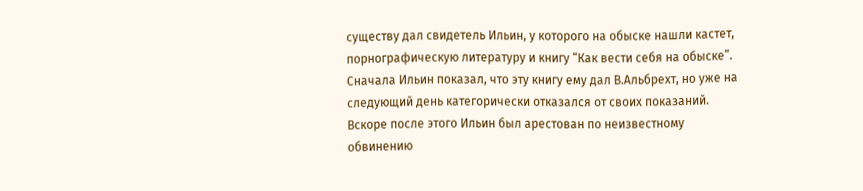существу дал свидетель Ильин, у которого на обыске нашли кастет, порнографическую литературу и книгу “Как вести себя на обыске”. Сначала Ильин показал, что эту книгу ему дал В.Альбрехт, но уже на следующий день категорически отказался от своих показаний. Вскоре после этого Ильин был арестован по неизвестному обвинению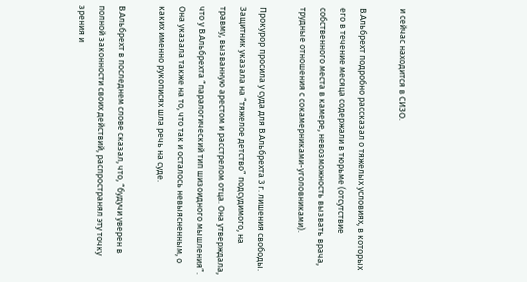и сейчас находится в СИЗО.

В.Альбрехт подробно рассказал о тяжелых условиях, в которых его в течение месяца содержали в тюрьме (отсутствие собственного места в камере, невозможность вызвать врача, трудные отношения с сокамерниками-уголовниками).

Прокурор просила у суда для В.Альбрехта 3 г. лишения свободы. Защитник указала на “тяжелое детство” подсудимого, на травму, вызванную арестом и расстрелом отца. Она утверждала, что у В.Альбрехта “паралогический тип шизоидного мышления”. Она указала также на то, что так и осталось невыясненным, о каких именно рукописях шла речь на суде.

В.Альбрехт в последнем слове сказал, что, “будучи уверен в полной законности своих действий, распространял эту точку зрения и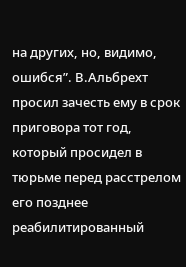на других, но, видимо, ошибся”. В.Альбрехт просил зачесть ему в срок приговора тот год, который просидел в тюрьме перед расстрелом его позднее реабилитированный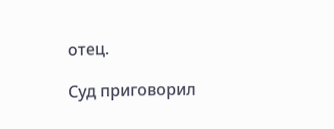отец.

Суд приговорил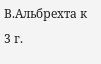В.Альбрехта к 3 г.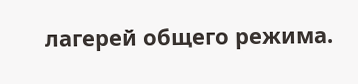лагерей общего режима.